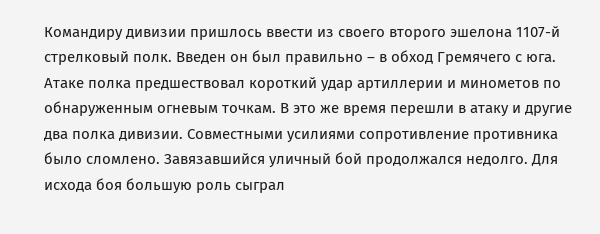Командиру дивизии пришлось ввести из своего второго эшелона 1107-й стрелковый полк. Введен он был правильно – в обход Гремячего с юга. Атаке полка предшествовал короткий удар артиллерии и минометов по обнаруженным огневым точкам. В это же время перешли в атаку и другие два полка дивизии. Совместными усилиями сопротивление противника было сломлено. Завязавшийся уличный бой продолжался недолго. Для исхода боя большую роль сыграл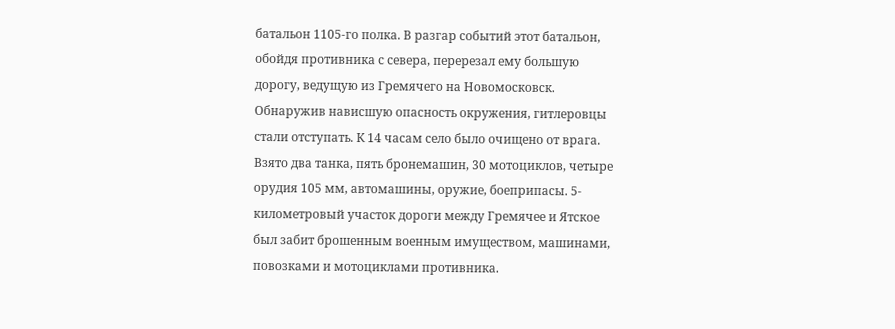батальон 1105-го полка. В разгар событий этот батальон, обойдя противника с севера, перерезал ему большую дорогу, ведущую из Гремячего на Новомосковск. Обнаружив нависшую опасность окружения, гитлеровцы стали отступать. К 14 часам село было очищено от врага. Взято два танка, пять бронемашин, 30 мотоциклов, четыре орудия 105 мм, автомашины, оружие, боеприпасы. 5-километровый участок дороги между Гремячее и Ятское был забит брошенным военным имуществом, машинами, повозками и мотоциклами противника.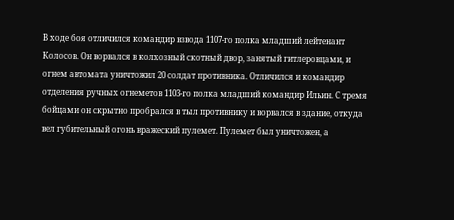В ходе боя отличился командир взвода 1107-го полка младший лейтенант Колосов. Он ворвался в колхозный скотный двор, занятый гитлеровцами, и огнем автомата уничтожил 20 солдат противника. Отличился и командир отделения ручных огнеметов 1103-го полка младший командир Ильин. С тремя бойцами он скрытно пробрался в тыл противнику и ворвался в здание, откуда вел губительный огонь вражеский пулемет. Пулемет был уничтожен, а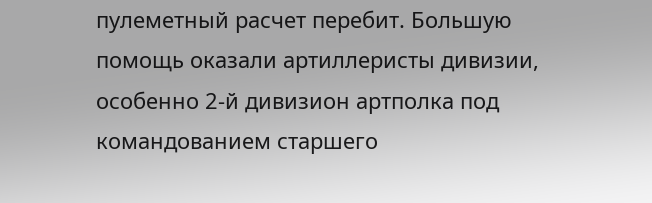пулеметный расчет перебит. Большую помощь оказали артиллеристы дивизии, особенно 2-й дивизион артполка под командованием старшего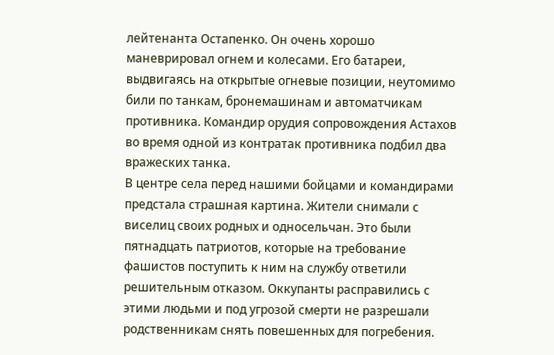лейтенанта Остапенко. Он очень хорошо маневрировал огнем и колесами. Его батареи, выдвигаясь на открытые огневые позиции, неутомимо били по танкам, бронемашинам и автоматчикам противника. Командир орудия сопровождения Астахов во время одной из контратак противника подбил два вражеских танка.
В центре села перед нашими бойцами и командирами предстала страшная картина. Жители снимали с виселиц своих родных и односельчан. Это были пятнадцать патриотов, которые на требование фашистов поступить к ним на службу ответили решительным отказом. Оккупанты расправились с этими людьми и под угрозой смерти не разрешали родственникам снять повешенных для погребения.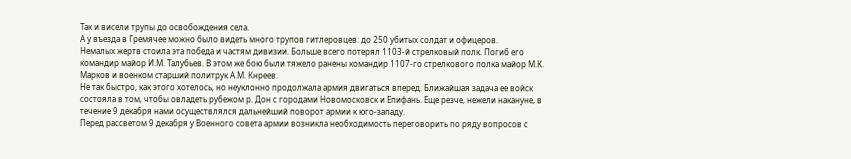Так и висели трупы до освобождения села.
А у въезда в Гремячее можно было видеть много трупов гитлеровцев: до 250 убитых солдат и офицеров.
Немалых жертв стоила эта победа и частям дивизии. Больше всего потерял 1103-й стрелковый полк. Погиб его командир майор И.М. Талубьев. В этом же бою были тяжело ранены командир 1107-го стрелкового полка майор М.К. Марков и военком старший политрук А.М. Кнреев.
Не так быстро, как этого хотелось, но неуклонно продолжала армия двигаться вперед. Ближайшая задача ее войск состояла в том, чтобы овладеть рубежом р. Дон с городами Новомосковск и Епифань. Еще резче, нежели накануне, в течение 9 декабря нами осуществлялся дальнейший поворот армии к юго-западу.
Перед рассветом 9 декабря у Военного совета армии возникла необходимость переговорить по ряду вопросов с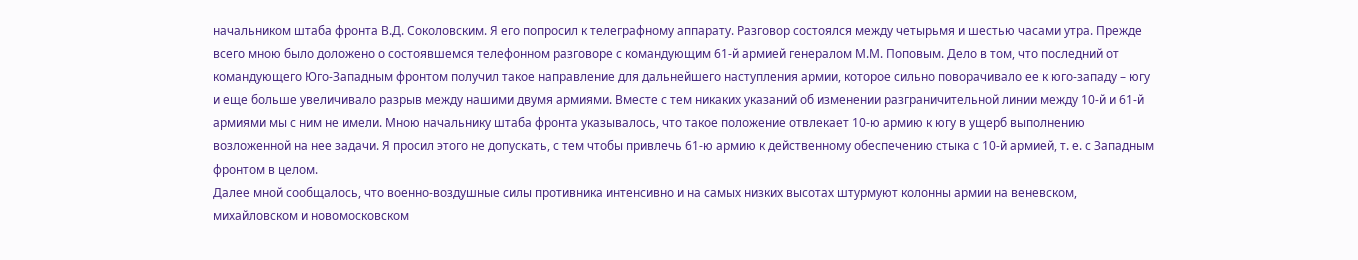начальником штаба фронта В.Д. Соколовским. Я его попросил к телеграфному аппарату. Разговор состоялся между четырьмя и шестью часами утра. Прежде всего мною было доложено о состоявшемся телефонном разговоре с командующим 61-й армией генералом М.М. Поповым. Дело в том, что последний от командующего Юго-Западным фронтом получил такое направление для дальнейшего наступления армии, которое сильно поворачивало ее к юго-западу – югу и еще больше увеличивало разрыв между нашими двумя армиями. Вместе с тем никаких указаний об изменении разграничительной линии между 10-й и 61-й армиями мы с ним не имели. Мною начальнику штаба фронта указывалось, что такое положение отвлекает 10-ю армию к югу в ущерб выполнению возложенной на нее задачи. Я просил этого не допускать, с тем чтобы привлечь 61-ю армию к действенному обеспечению стыка с 10-й армией, т. е. с Западным фронтом в целом.
Далее мной сообщалось, что военно-воздушные силы противника интенсивно и на самых низких высотах штурмуют колонны армии на веневском, михайловском и новомосковском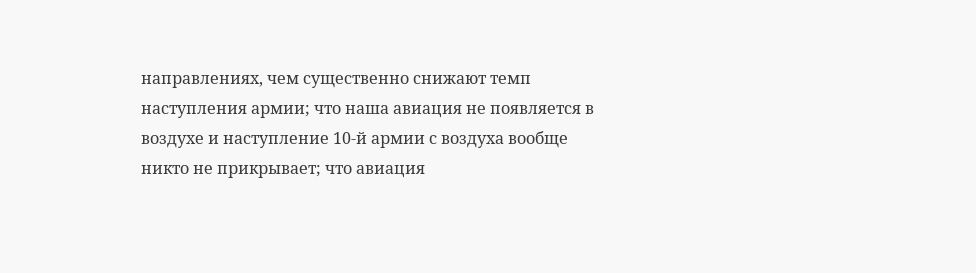направлениях, чем существенно снижают темп наступления армии; что наша авиация не появляется в воздухе и наступление 10-й армии с воздуха вообще никто не прикрывает; что авиация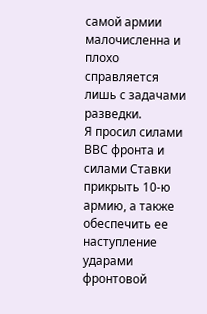самой армии малочисленна и плохо справляется лишь с задачами разведки.
Я просил силами ВВС фронта и силами Ставки прикрыть 10-ю армию, а также обеспечить ее наступление ударами фронтовой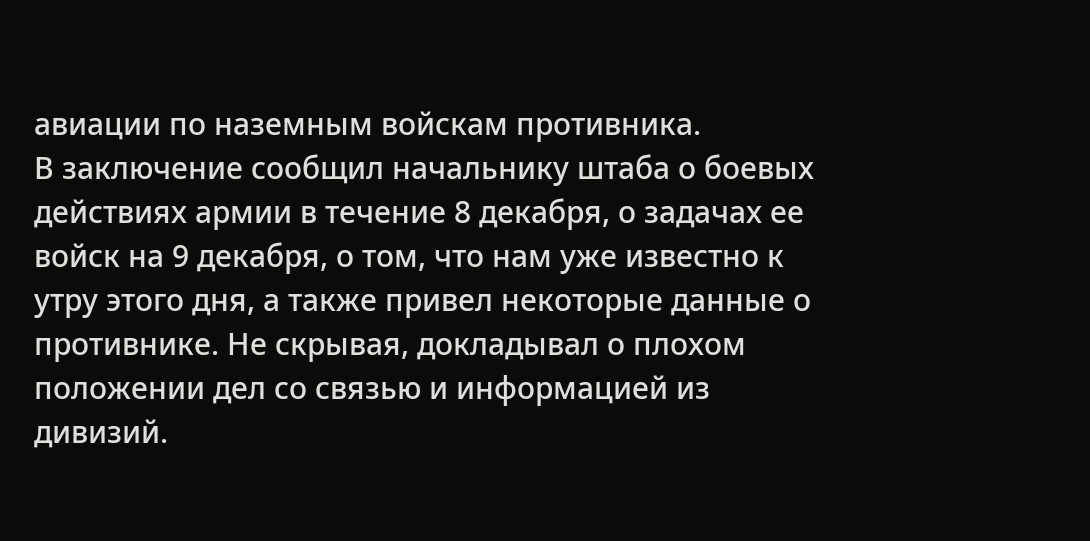авиации по наземным войскам противника.
В заключение сообщил начальнику штаба о боевых действиях армии в течение 8 декабря, о задачах ее войск на 9 декабря, о том, что нам уже известно к утру этого дня, а также привел некоторые данные о противнике. Не скрывая, докладывал о плохом положении дел со связью и информацией из дивизий.